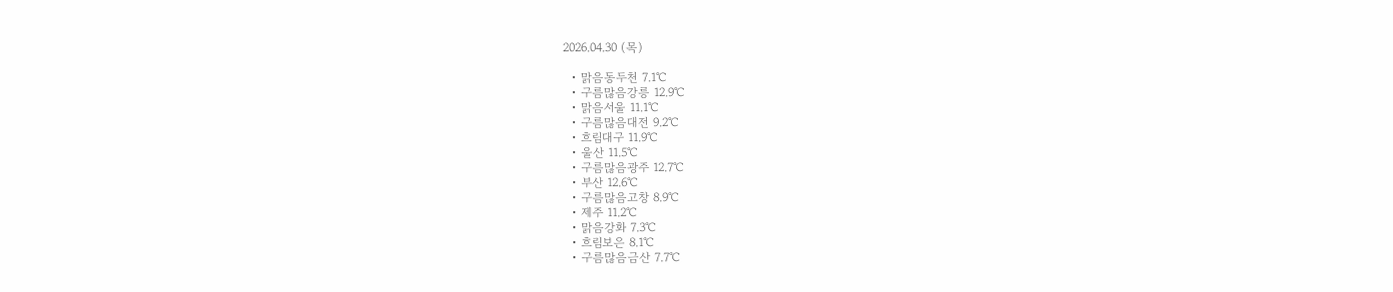2026.04.30 (목)

  • 맑음동두천 7.1℃
  • 구름많음강릉 12.9℃
  • 맑음서울 11.1℃
  • 구름많음대전 9.2℃
  • 흐림대구 11.9℃
  • 울산 11.5℃
  • 구름많음광주 12.7℃
  • 부산 12.6℃
  • 구름많음고창 8.9℃
  • 제주 11.2℃
  • 맑음강화 7.3℃
  • 흐림보은 8.1℃
  • 구름많음금산 7.7℃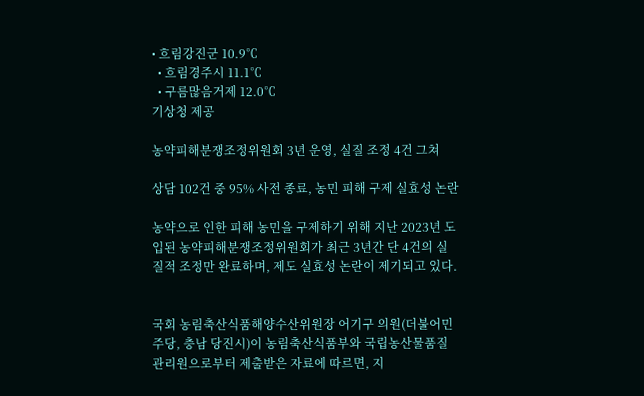• 흐림강진군 10.9℃
  • 흐림경주시 11.1℃
  • 구름많음거제 12.0℃
기상청 제공

농약피해분쟁조정위원회 3년 운영, 실질 조정 4건 그쳐

상담 102건 중 95% 사전 종료, 농민 피해 구제 실효성 논란

농약으로 인한 피해 농민을 구제하기 위해 지난 2023년 도입된 농약피해분쟁조정위원회가 최근 3년간 단 4건의 실질적 조정만 완료하며, 제도 실효성 논란이 제기되고 있다.


국회 농림축산식품해양수산위원장 어기구 의원(더불어민주당, 충남 당진시)이 농림축산식품부와 국립농산물품질관리원으로부터 제출받은 자료에 따르면, 지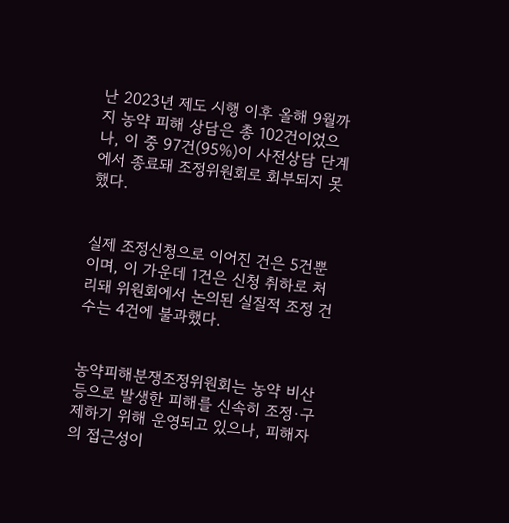난 2023년 제도 시행 이후 올해 9월까지 농약 피해 상담은 총 102건이었으나, 이 중 97건(95%)이 사전상담 단계에서 종료돼 조정위원회로 회부되지 못했다.


실제 조정신청으로 이어진 건은 5건뿐이며, 이 가운데 1건은 신청 취하로 처리돼 위원회에서 논의된 실질적 조정 건수는 4건에 불과했다.


농약피해분쟁조정위원회는 농약 비산 등으로 발생한 피해를 신속히 조정·구제하기 위해 운영되고 있으나, 피해자의 접근성이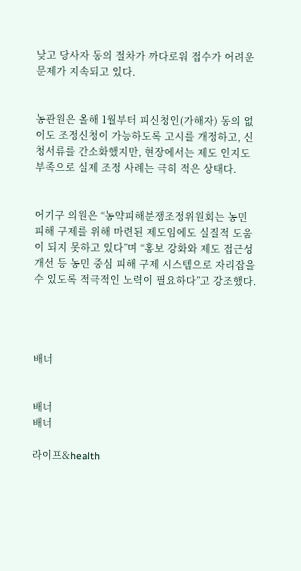낮고 당사자 동의 절차가 까다로워 접수가 어려운 문제가 지속되고 있다.


농관원은 올해 1월부터 피신청인(가해자) 동의 없이도 조정신청이 가능하도록 고시를 개정하고, 신청서류를 간소화했지만, 현장에서는 제도 인지도 부족으로 실제 조정 사례는 극히 적은 상태다.


어기구 의원은 “농약피해분쟁조정위원회는 농민 피해 구제를 위해 마련된 제도임에도 실질적 도움이 되지 못하고 있다”며 “홍보 강화와 제도 접근성 개선 등 농민 중심 피해 구제 시스템으로 자리잡을 수 있도록 적극적인 노력이 필요하다”고 강조했다.




배너


배너
배너

라이프&health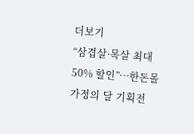더보기
“삼겹살·목살 최대 50% 할인”…한돈몰 가정의 달 기획전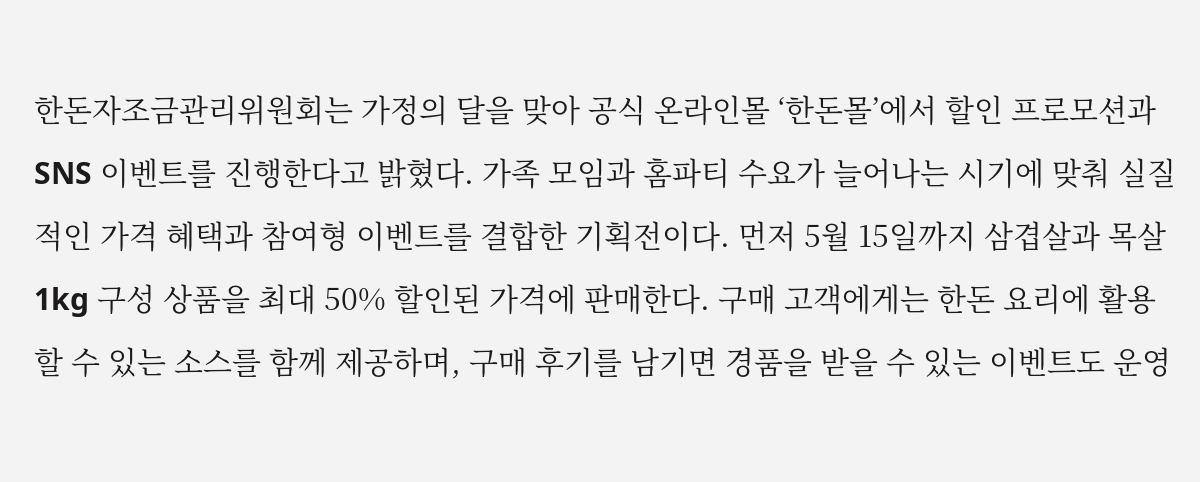한돈자조금관리위원회는 가정의 달을 맞아 공식 온라인몰 ‘한돈몰’에서 할인 프로모션과 SNS 이벤트를 진행한다고 밝혔다. 가족 모임과 홈파티 수요가 늘어나는 시기에 맞춰 실질적인 가격 혜택과 참여형 이벤트를 결합한 기획전이다. 먼저 5월 15일까지 삼겹살과 목살 1kg 구성 상품을 최대 50% 할인된 가격에 판매한다. 구매 고객에게는 한돈 요리에 활용할 수 있는 소스를 함께 제공하며, 구매 후기를 남기면 경품을 받을 수 있는 이벤트도 운영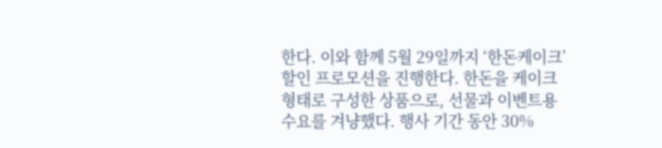한다. 이와 함께 5월 29일까지 ‘한돈케이크’ 할인 프로모션을 진행한다. 한돈을 케이크 형태로 구성한 상품으로, 선물과 이벤트용 수요를 겨냥했다. 행사 기간 동안 30%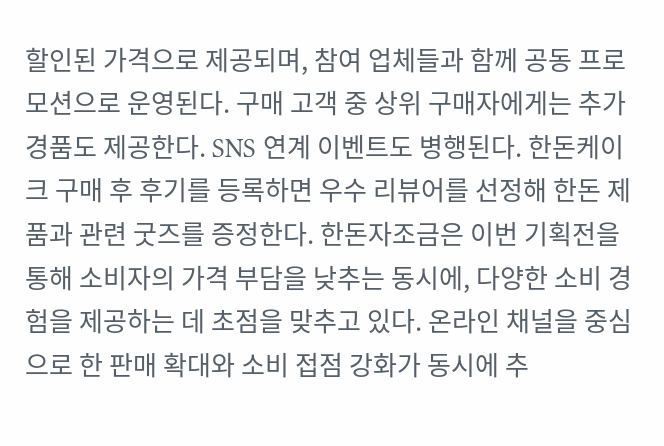할인된 가격으로 제공되며, 참여 업체들과 함께 공동 프로모션으로 운영된다. 구매 고객 중 상위 구매자에게는 추가 경품도 제공한다. SNS 연계 이벤트도 병행된다. 한돈케이크 구매 후 후기를 등록하면 우수 리뷰어를 선정해 한돈 제품과 관련 굿즈를 증정한다. 한돈자조금은 이번 기획전을 통해 소비자의 가격 부담을 낮추는 동시에, 다양한 소비 경험을 제공하는 데 초점을 맞추고 있다. 온라인 채널을 중심으로 한 판매 확대와 소비 접점 강화가 동시에 추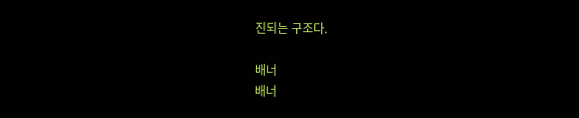진되는 구조다.

배너
배너